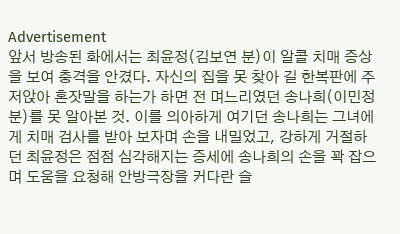Advertisement
앞서 방송된 화에서는 최윤정(김보연 분)이 알콜 치매 증상을 보여 충격을 안겼다. 자신의 집을 못 찾아 길 한복판에 주저앉아 혼잣말을 하는가 하면 전 며느리였던 송나희(이민정 분)를 못 알아본 것. 이를 의아하게 여기던 송나희는 그녀에게 치매 검사를 받아 보자며 손을 내밀었고, 강하게 거절하던 최윤정은 점점 심각해지는 증세에 송나희의 손을 꽉 잡으며 도움을 요청해 안방극장을 커다란 슬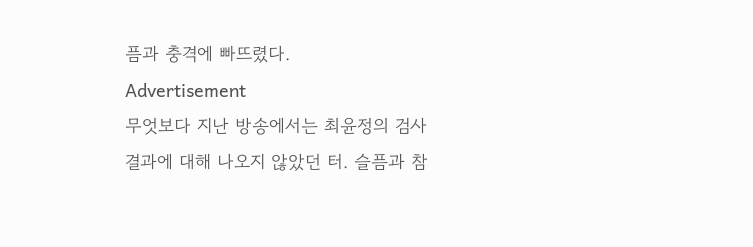픔과 충격에 빠뜨렸다.
Advertisement
무엇보다 지난 방송에서는 최윤정의 검사 결과에 대해 나오지 않았던 터. 슬픔과 참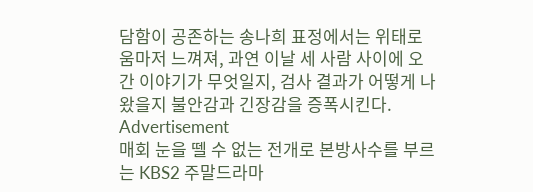담함이 공존하는 송나희 표정에서는 위태로움마저 느껴져, 과연 이날 세 사람 사이에 오간 이야기가 무엇일지, 검사 결과가 어떻게 나왔을지 불안감과 긴장감을 증폭시킨다.
Advertisement
매회 눈을 뗄 수 없는 전개로 본방사수를 부르는 KBS2 주말드라마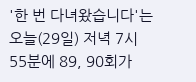'한 번 다녀왔습니다'는 오늘(29일) 저녁 7시 55분에 89, 90회가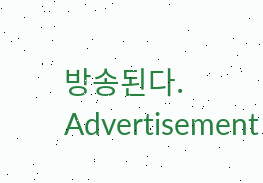방송된다.
Advertisement